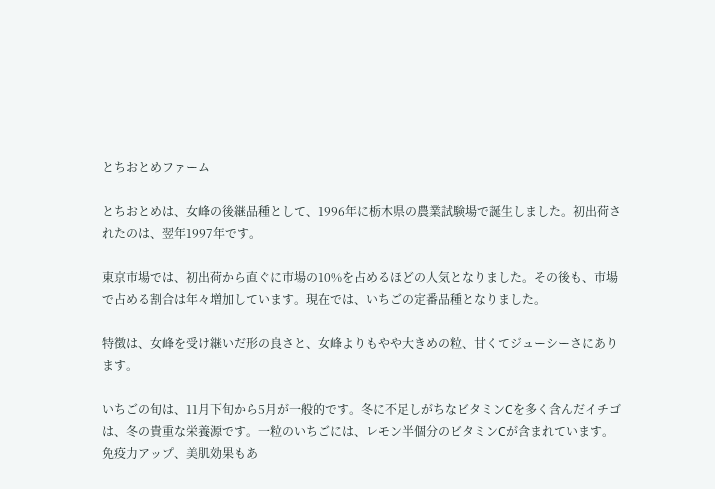とちおとめファーム

とちおとめは、女峰の後継品種として、1996年に栃木県の農業試験場で誕生しました。初出荷されたのは、翌年1997年です。

東京市場では、初出荷から直ぐに市場の10%を占めるほどの人気となりました。その後も、市場で占める割合は年々増加しています。現在では、いちごの定番品種となりました。

特徴は、女峰を受け継いだ形の良さと、女峰よりもやや大きめの粒、甘くてジューシーさにあります。

いちごの旬は、11月下旬から5月が一般的です。冬に不足しがちなビタミンCを多く含んだイチゴは、冬の貴重な栄養源です。一粒のいちごには、レモン半個分のビタミンCが含まれています。免疫力アップ、美肌効果もあ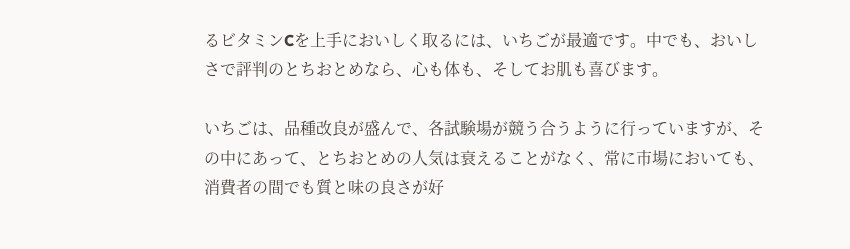るビタミンCを上手においしく取るには、いちごが最適です。中でも、おいしさで評判のとちおとめなら、心も体も、そしてお肌も喜びます。

いちごは、品種改良が盛んで、各試験場が競う合うように行っていますが、その中にあって、とちおとめの人気は衰えることがなく、常に市場においても、消費者の間でも質と味の良さが好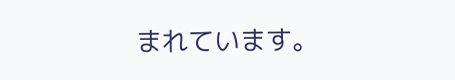まれています。